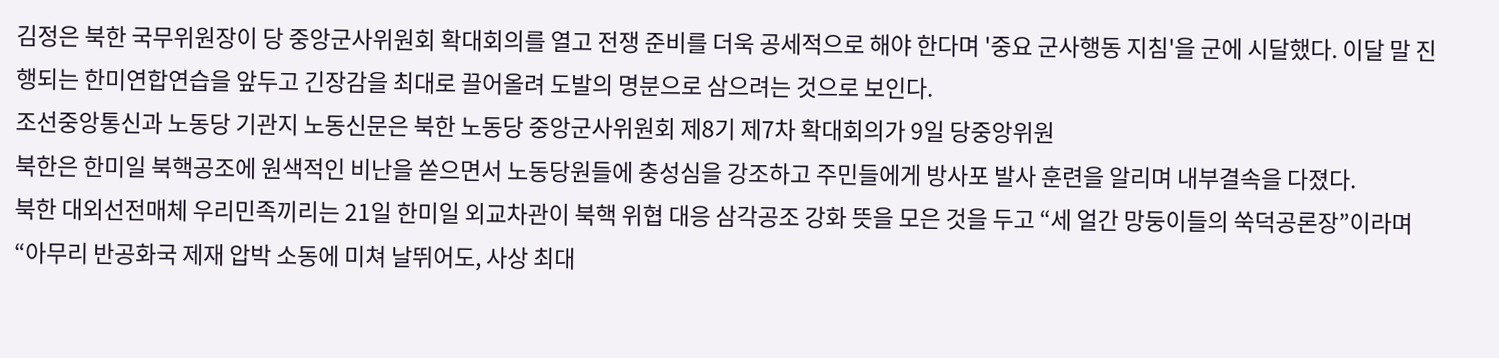김정은 북한 국무위원장이 당 중앙군사위원회 확대회의를 열고 전쟁 준비를 더욱 공세적으로 해야 한다며 '중요 군사행동 지침'을 군에 시달했다. 이달 말 진행되는 한미연합연습을 앞두고 긴장감을 최대로 끌어올려 도발의 명분으로 삼으려는 것으로 보인다.
조선중앙통신과 노동당 기관지 노동신문은 북한 노동당 중앙군사위원회 제8기 제7차 확대회의가 9일 당중앙위원
북한은 한미일 북핵공조에 원색적인 비난을 쏟으면서 노동당원들에 충성심을 강조하고 주민들에게 방사포 발사 훈련을 알리며 내부결속을 다졌다.
북한 대외선전매체 우리민족끼리는 21일 한미일 외교차관이 북핵 위협 대응 삼각공조 강화 뜻을 모은 것을 두고 “세 얼간 망둥이들의 쑥덕공론장”이라며 “아무리 반공화국 제재 압박 소동에 미쳐 날뛰어도, 사상 최대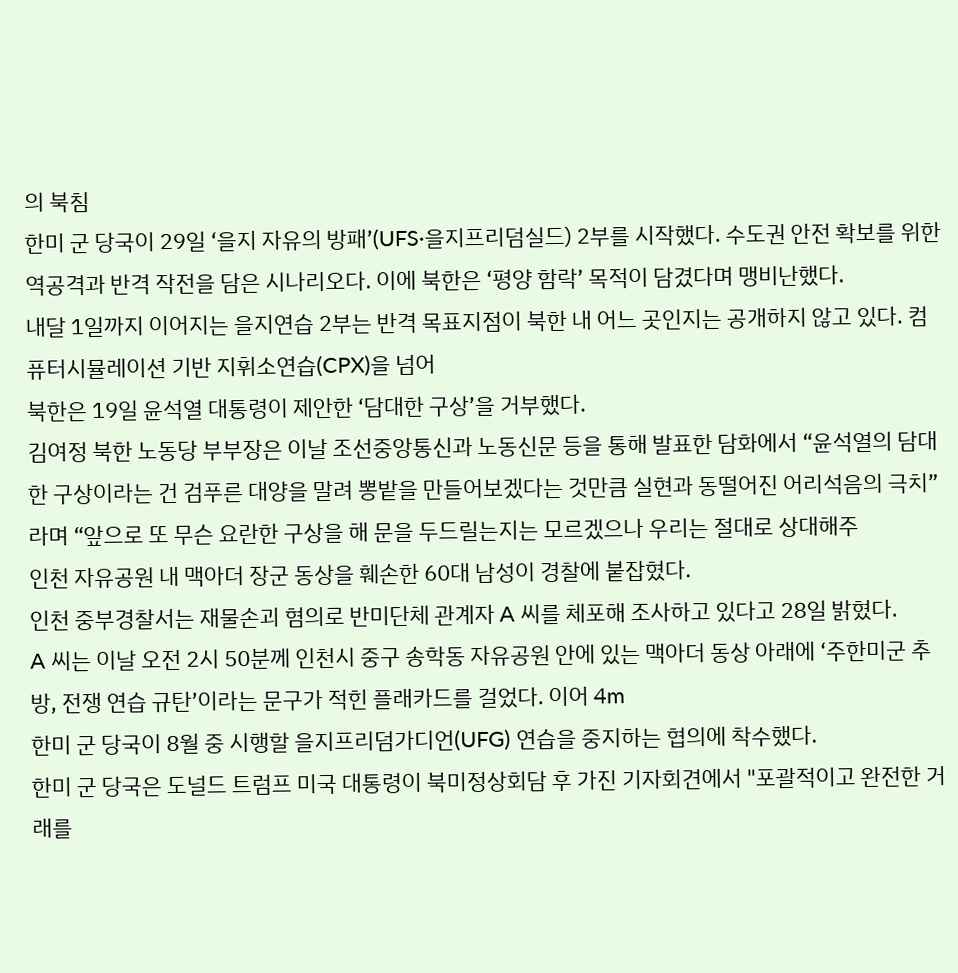의 북침
한미 군 당국이 29일 ‘을지 자유의 방패’(UFS·을지프리덤실드) 2부를 시작했다. 수도권 안전 확보를 위한 역공격과 반격 작전을 담은 시나리오다. 이에 북한은 ‘평양 함락’ 목적이 담겼다며 맹비난했다.
내달 1일까지 이어지는 을지연습 2부는 반격 목표지점이 북한 내 어느 곳인지는 공개하지 않고 있다. 컴퓨터시뮬레이션 기반 지휘소연습(CPX)을 넘어
북한은 19일 윤석열 대통령이 제안한 ‘담대한 구상’을 거부했다.
김여정 북한 노동당 부부장은 이날 조선중앙통신과 노동신문 등을 통해 발표한 담화에서 “윤석열의 담대한 구상이라는 건 검푸른 대양을 말려 뽕밭을 만들어보겠다는 것만큼 실현과 동떨어진 어리석음의 극치”라며 “앞으로 또 무슨 요란한 구상을 해 문을 두드릴는지는 모르겠으나 우리는 절대로 상대해주
인천 자유공원 내 맥아더 장군 동상을 훼손한 60대 남성이 경찰에 붙잡혔다.
인천 중부경찰서는 재물손괴 혐의로 반미단체 관계자 A 씨를 체포해 조사하고 있다고 28일 밝혔다.
A 씨는 이날 오전 2시 50분께 인천시 중구 송학동 자유공원 안에 있는 맥아더 동상 아래에 ‘주한미군 추방, 전쟁 연습 규탄’이라는 문구가 적힌 플래카드를 걸었다. 이어 4m
한미 군 당국이 8월 중 시행할 을지프리덤가디언(UFG) 연습을 중지하는 협의에 착수했다.
한미 군 당국은 도널드 트럼프 미국 대통령이 북미정상회담 후 가진 기자회견에서 "포괄적이고 완전한 거래를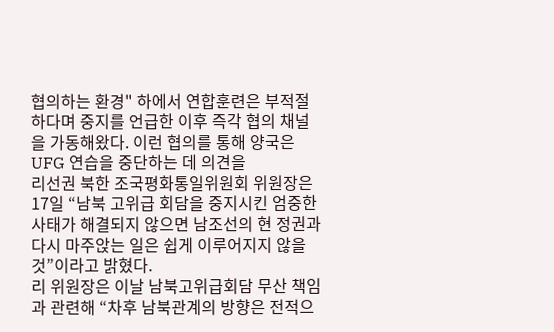협의하는 환경" 하에서 연합훈련은 부적절하다며 중지를 언급한 이후 즉각 협의 채널을 가동해왔다. 이런 협의를 통해 양국은 UFG 연습을 중단하는 데 의견을
리선권 북한 조국평화통일위원회 위원장은 17일 “남북 고위급 회담을 중지시킨 엄중한 사태가 해결되지 않으면 남조선의 현 정권과 다시 마주앉는 일은 쉽게 이루어지지 않을 것”이라고 밝혔다.
리 위원장은 이날 남북고위급회담 무산 책임과 관련해 “차후 남북관계의 방향은 전적으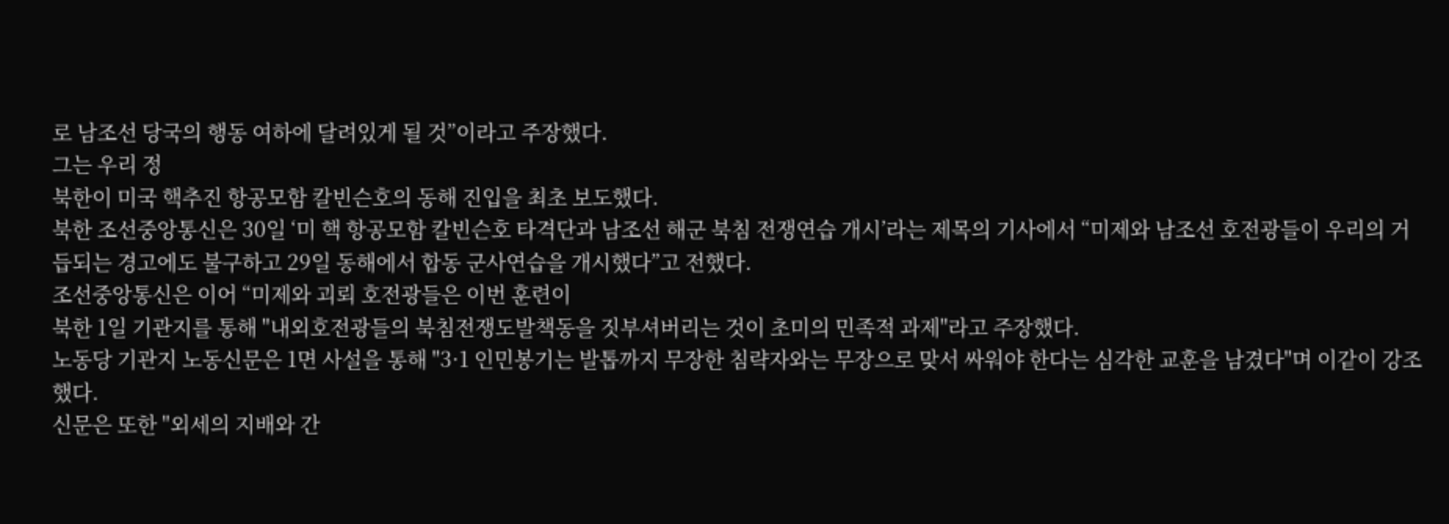로 남조선 당국의 행동 여하에 달려있게 될 것”이라고 주장했다.
그는 우리 정
북한이 미국 핵추진 항공모함 칼빈슨호의 동해 진입을 최초 보도했다.
북한 조선중앙통신은 30일 ‘미 핵 항공모함 칼빈슨호 타격단과 남조선 해군 북침 전쟁연습 개시’라는 제목의 기사에서 “미제와 남조선 호전광들이 우리의 거듭되는 경고에도 불구하고 29일 동해에서 합동 군사연습을 개시했다”고 전했다.
조선중앙통신은 이어 “미제와 괴뢰 호전광들은 이번 훈련이
북한 1일 기관지를 통해 "내외호전광들의 북침전쟁도발책동을 짓부셔버리는 것이 초미의 민족적 과제"라고 주장했다.
노동당 기관지 노동신문은 1면 사설을 통해 "3·1 인민봉기는 발톱까지 무장한 침략자와는 무장으로 맞서 싸워야 한다는 심각한 교훈을 남겼다"며 이같이 강조했다.
신문은 또한 "외세의 지배와 간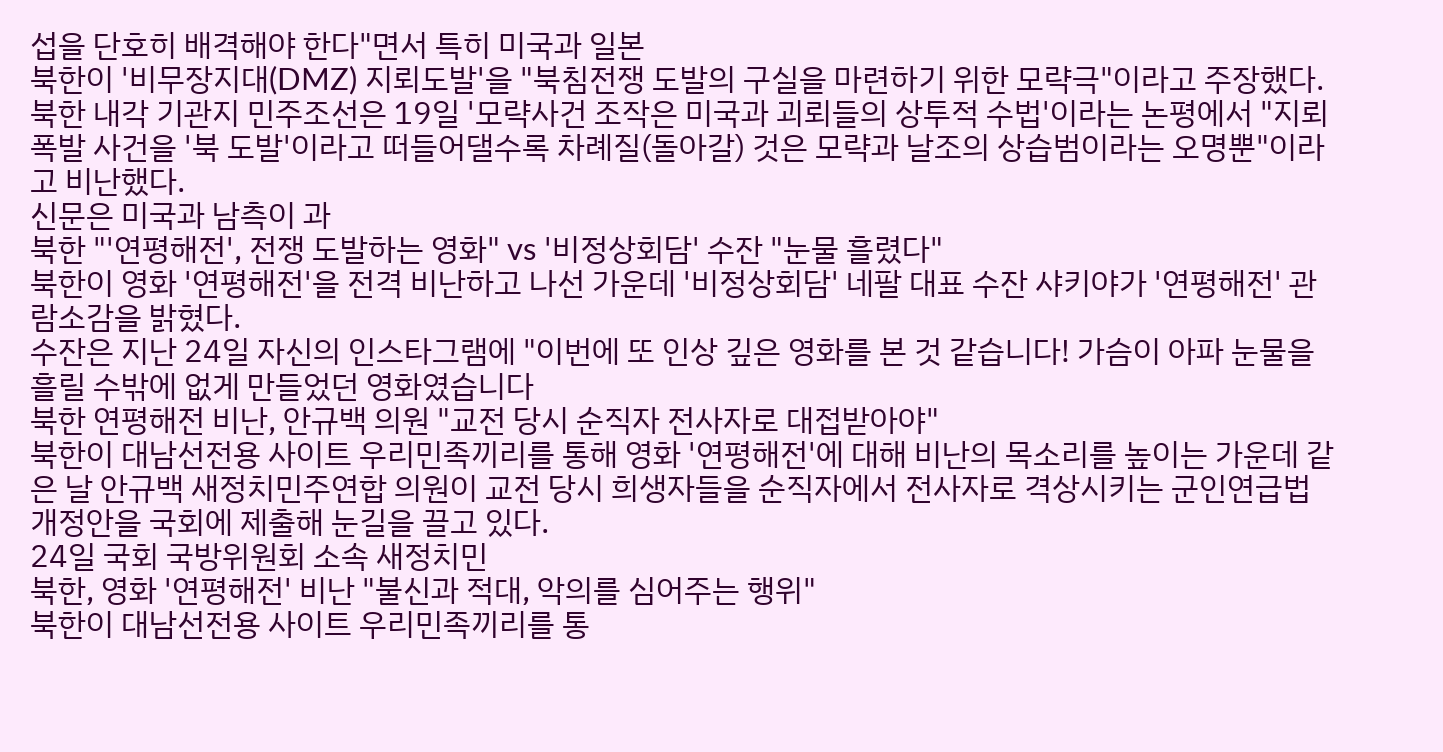섭을 단호히 배격해야 한다"면서 특히 미국과 일본
북한이 '비무장지대(DMZ) 지뢰도발'을 "북침전쟁 도발의 구실을 마련하기 위한 모략극"이라고 주장했다.
북한 내각 기관지 민주조선은 19일 '모략사건 조작은 미국과 괴뢰들의 상투적 수법'이라는 논평에서 "지뢰폭발 사건을 '북 도발'이라고 떠들어댈수록 차례질(돌아갈) 것은 모략과 날조의 상습범이라는 오명뿐"이라고 비난했다.
신문은 미국과 남측이 과
북한 "'연평해전', 전쟁 도발하는 영화" vs '비정상회담' 수잔 "눈물 흘렸다"
북한이 영화 '연평해전'을 전격 비난하고 나선 가운데 '비정상회담' 네팔 대표 수잔 샤키야가 '연평해전' 관람소감을 밝혔다.
수잔은 지난 24일 자신의 인스타그램에 "이번에 또 인상 깊은 영화를 본 것 같습니다! 가슴이 아파 눈물을 흘릴 수밖에 없게 만들었던 영화였습니다
북한 연평해전 비난, 안규백 의원 "교전 당시 순직자 전사자로 대접받아야"
북한이 대남선전용 사이트 우리민족끼리를 통해 영화 '연평해전'에 대해 비난의 목소리를 높이는 가운데 같은 날 안규백 새정치민주연합 의원이 교전 당시 희생자들을 순직자에서 전사자로 격상시키는 군인연급법 개정안을 국회에 제출해 눈길을 끌고 있다.
24일 국회 국방위원회 소속 새정치민
북한, 영화 '연평해전' 비난 "불신과 적대, 악의를 심어주는 행위"
북한이 대남선전용 사이트 우리민족끼리를 통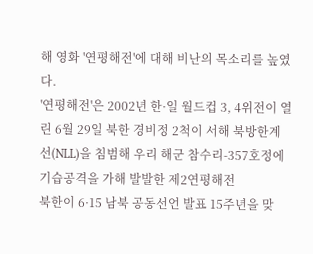해 영화 '연평해전'에 대해 비난의 목소리를 높였다.
'연평해전'은 2002년 한·일 월드컵 3, 4위전이 열린 6월 29일 북한 경비정 2척이 서해 북방한계선(NLL)을 침범해 우리 해군 참수리-357호정에 기습공격을 가해 발발한 제2연평해전
북한이 6·15 남북 공동선언 발표 15주년을 맞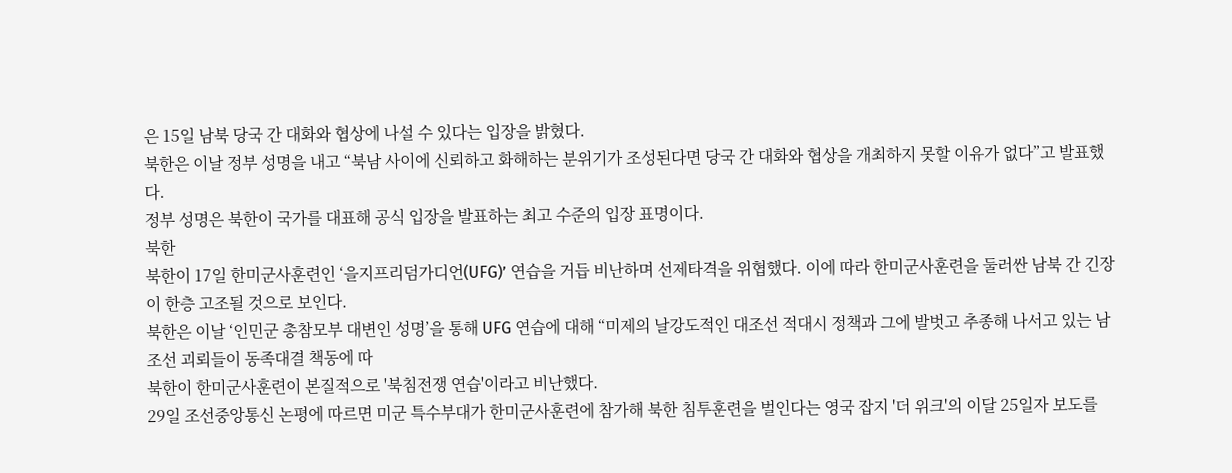은 15일 남북 당국 간 대화와 협상에 나설 수 있다는 입장을 밝혔다.
북한은 이날 정부 성명을 내고 “북남 사이에 신뢰하고 화해하는 분위기가 조성된다면 당국 간 대화와 협상을 개최하지 못할 이유가 없다”고 발표했다.
정부 성명은 북한이 국가를 대표해 공식 입장을 발표하는 최고 수준의 입장 표명이다.
북한
북한이 17일 한미군사훈련인 ‘을지프리덤가디언(UFG)’ 연습을 거듭 비난하며 선제타격을 위협했다. 이에 따라 한미군사훈련을 둘러싼 남북 간 긴장이 한층 고조될 것으로 보인다.
북한은 이날 ‘인민군 총참모부 대변인 성명’을 통해 UFG 연습에 대해 “미제의 날강도적인 대조선 적대시 정책과 그에 발벗고 추종해 나서고 있는 남조선 괴뢰들이 동족대결 책동에 따
북한이 한미군사훈련이 본질적으로 '북침전쟁 연습'이라고 비난했다.
29일 조선중앙통신 논평에 따르면 미군 특수부대가 한미군사훈련에 참가해 북한 침투훈련을 벌인다는 영국 잡지 '더 위크'의 이달 25일자 보도를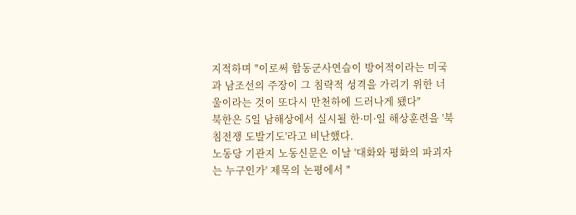지적하며 "이로써 합동군사연습이 방어적이라는 미국과 남조선의 주장이 그 침략적 성격을 가리기 위한 너울이라는 것이 또다시 만천하에 드러나게 됐다"
북한은 5일 남해상에서 실시될 한·미·일 해상훈련을 '북침전쟁 도발기도'라고 비난했다.
노동당 기관지 노동신문은 이날 '대화와 평화의 파괴자는 누구인가' 제목의 논평에서 "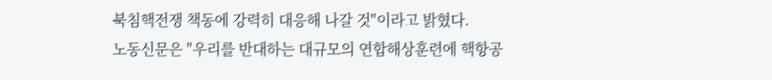북침핵전쟁 책동에 강력히 대응해 나갈 것"이라고 밝혔다.
노동신문은 "우리를 반대하는 대규모의 연합해상훈련에 핵항공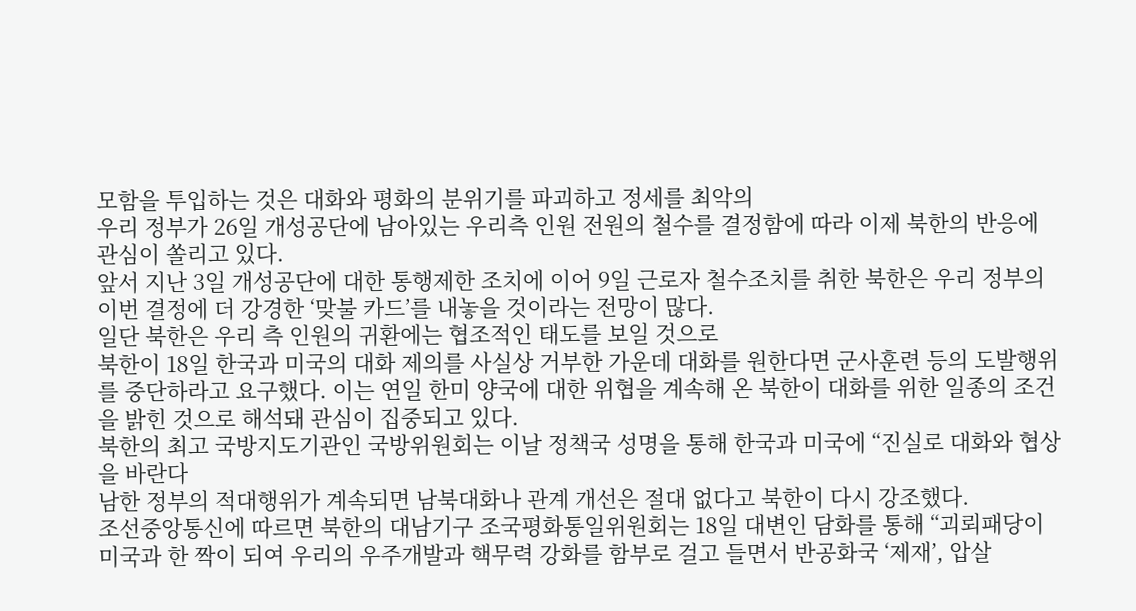모함을 투입하는 것은 대화와 평화의 분위기를 파괴하고 정세를 최악의
우리 정부가 26일 개성공단에 남아있는 우리측 인원 전원의 철수를 결정함에 따라 이제 북한의 반응에 관심이 쏠리고 있다.
앞서 지난 3일 개성공단에 대한 통행제한 조치에 이어 9일 근로자 철수조치를 취한 북한은 우리 정부의 이번 결정에 더 강경한 ‘맞불 카드’를 내놓을 것이라는 전망이 많다.
일단 북한은 우리 측 인원의 귀환에는 협조적인 태도를 보일 것으로
북한이 18일 한국과 미국의 대화 제의를 사실상 거부한 가운데 대화를 원한다면 군사훈련 등의 도발행위를 중단하라고 요구했다. 이는 연일 한미 양국에 대한 위협을 계속해 온 북한이 대화를 위한 일종의 조건을 밝힌 것으로 해석돼 관심이 집중되고 있다.
북한의 최고 국방지도기관인 국방위원회는 이날 정책국 성명을 통해 한국과 미국에 “진실로 대화와 협상을 바란다
남한 정부의 적대행위가 계속되면 남북대화나 관계 개선은 절대 없다고 북한이 다시 강조했다.
조선중앙통신에 따르면 북한의 대남기구 조국평화통일위원회는 18일 대변인 담화를 통해 “괴뢰패당이 미국과 한 짝이 되여 우리의 우주개발과 핵무력 강화를 함부로 걸고 들면서 반공화국 ‘제재’, 압살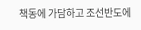책동에 가담하고 조선반도에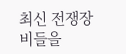최신 전쟁장비들을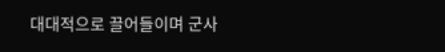대대적으로 끌어들이며 군사